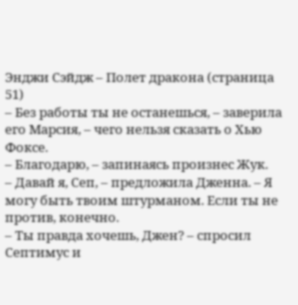Энджи Сэйдж – Полет дракона (страница 51)
– Без работы ты не останешься, – заверила его Марсия, – чего нельзя сказать о Хью Фоксе.
– Благодарю, – запинаясь произнес Жук.
– Давай я, Сеп, – предложила Дженна. – Я могу быть твоим штурманом. Если ты не против, конечно.
– Ты правда хочешь, Джен? – спросил Септимус и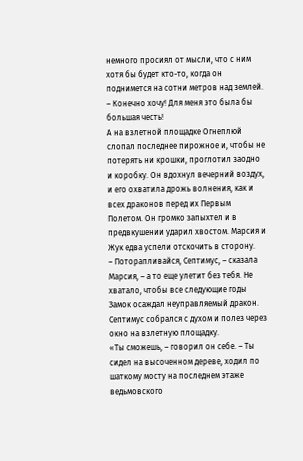немного просиял от мысли, что с ним хотя бы будет кто-то, когда он поднимется на сотни метров над землей.
– Конечно хочу! Для меня это была бы большая честь!
А на взлетной площадке Огнеплюй слопал последнее пирожное и, чтобы не потерять ни крошки, проглотил заодно и коробку. Он вдохнул вечерний воздух, и его охватила дрожь волнения, как и всех драконов перед их Первым Полетом. Он громко запыхтел и в предвкушении ударил хвостом. Марсия и Жук едва успели отскочить в сторону.
– Поторапливайся, Септимус, – сказала Марсия, – а то еще улетит без тебя. Не хватало, чтобы все следующие годы Замок осаждал неуправляемый дракон.
Септимус собрался с духом и полез через окно на взлетную площадку.
«Ты сможешь, – говорил он себе. – Ты сидел на высоченном дереве, ходил по шаткому мосту на последнем этаже ведьмовского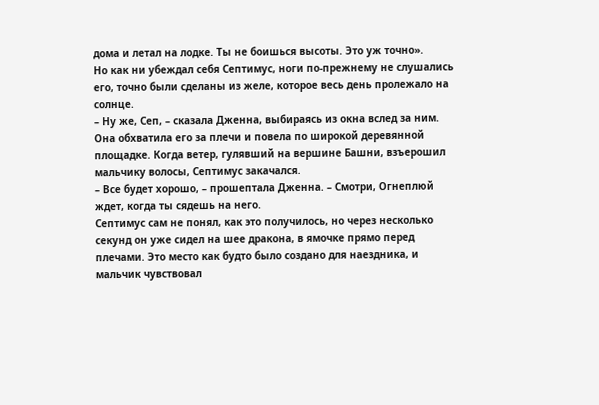дома и летал на лодке. Ты не боишься высоты. Это уж точно».
Но как ни убеждал себя Септимус, ноги по-прежнему не слушались его, точно были сделаны из желе, которое весь день пролежало на солнце.
– Ну же, Сеп, – сказала Дженна, выбираясь из окна вслед за ним.
Она обхватила его за плечи и повела по широкой деревянной площадке. Когда ветер, гулявший на вершине Башни, взъерошил мальчику волосы, Септимус закачался.
– Все будет хорошо, – прошептала Дженна. – Смотри, Огнеплюй ждет, когда ты сядешь на него.
Септимус сам не понял, как это получилось, но через несколько секунд он уже сидел на шее дракона, в ямочке прямо перед плечами. Это место как будто было создано для наездника, и мальчик чувствовал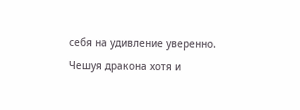себя на удивление уверенно. Чешуя дракона хотя и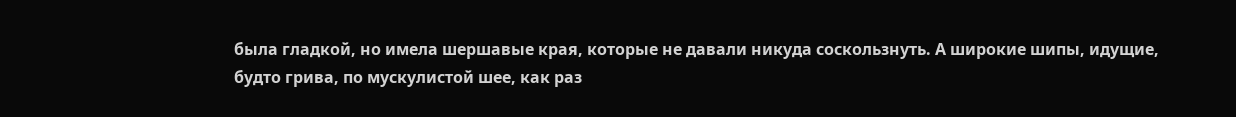была гладкой, но имела шершавые края, которые не давали никуда соскользнуть. А широкие шипы, идущие, будто грива, по мускулистой шее, как раз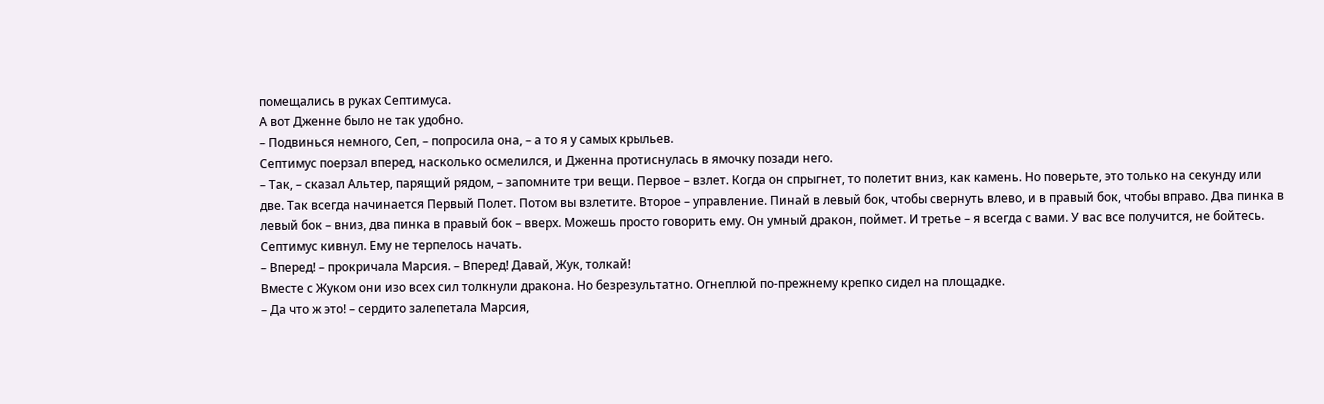помещались в руках Септимуса.
А вот Дженне было не так удобно.
– Подвинься немного, Сеп, – попросила она, – а то я у самых крыльев.
Септимус поерзал вперед, насколько осмелился, и Дженна протиснулась в ямочку позади него.
– Так, – сказал Альтер, парящий рядом, – запомните три вещи. Первое – взлет. Когда он спрыгнет, то полетит вниз, как камень. Но поверьте, это только на секунду или две. Так всегда начинается Первый Полет. Потом вы взлетите. Второе – управление. Пинай в левый бок, чтобы свернуть влево, и в правый бок, чтобы вправо. Два пинка в левый бок – вниз, два пинка в правый бок – вверх. Можешь просто говорить ему. Он умный дракон, поймет. И третье – я всегда с вами. У вас все получится, не бойтесь.
Септимус кивнул. Ему не терпелось начать.
– Вперед! – прокричала Марсия. – Вперед! Давай, Жук, толкай!
Вместе с Жуком они изо всех сил толкнули дракона. Но безрезультатно. Огнеплюй по-прежнему крепко сидел на площадке.
– Да что ж это! – сердито залепетала Марсия,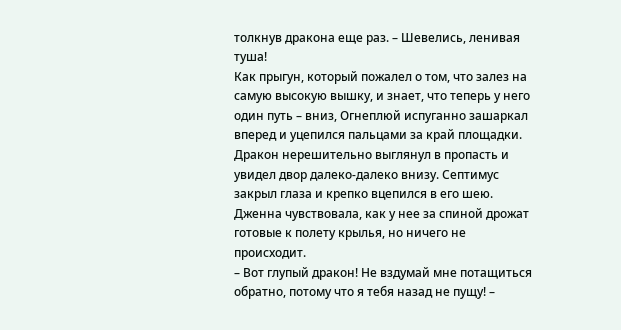толкнув дракона еще раз. – Шевелись, ленивая туша!
Как прыгун, который пожалел о том, что залез на самую высокую вышку, и знает, что теперь у него один путь – вниз, Огнеплюй испуганно зашаркал вперед и уцепился пальцами за край площадки. Дракон нерешительно выглянул в пропасть и увидел двор далеко-далеко внизу. Септимус закрыл глаза и крепко вцепился в его шею. Дженна чувствовала, как у нее за спиной дрожат готовые к полету крылья, но ничего не происходит.
– Вот глупый дракон! Не вздумай мне потащиться обратно, потому что я тебя назад не пущу! –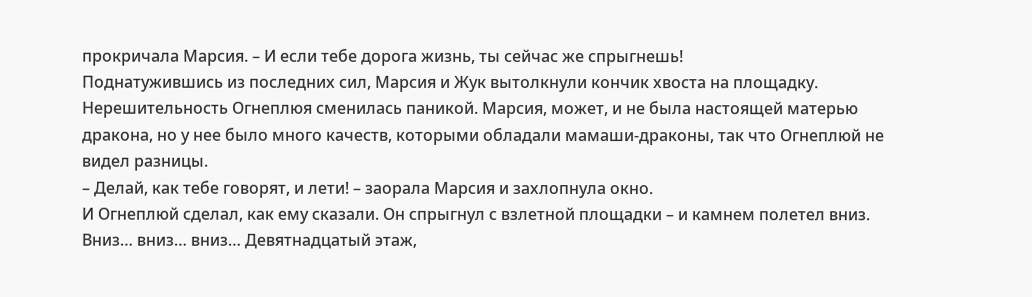прокричала Марсия. – И если тебе дорога жизнь, ты сейчас же спрыгнешь!
Поднатужившись из последних сил, Марсия и Жук вытолкнули кончик хвоста на площадку.
Нерешительность Огнеплюя сменилась паникой. Марсия, может, и не была настоящей матерью дракона, но у нее было много качеств, которыми обладали мамаши-драконы, так что Огнеплюй не видел разницы.
– Делай, как тебе говорят, и лети! – заорала Марсия и захлопнула окно.
И Огнеплюй сделал, как ему сказали. Он спрыгнул с взлетной площадки – и камнем полетел вниз. Вниз… вниз… вниз… Девятнадцатый этаж,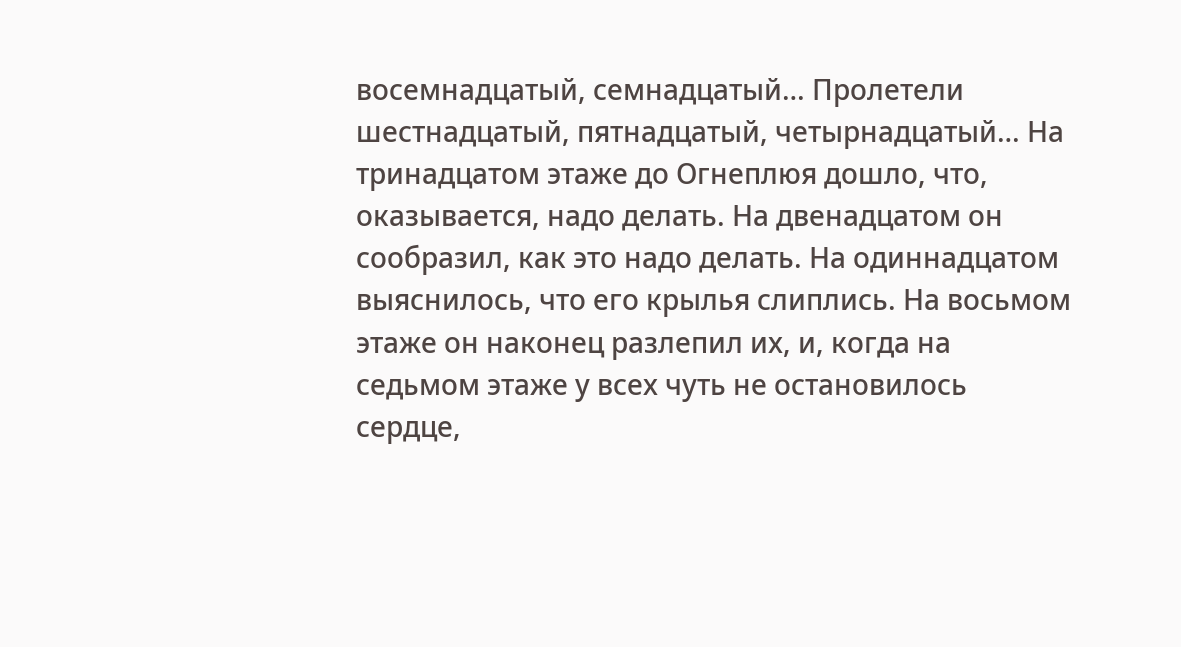восемнадцатый, семнадцатый… Пролетели шестнадцатый, пятнадцатый, четырнадцатый… На тринадцатом этаже до Огнеплюя дошло, что, оказывается, надо делать. На двенадцатом он сообразил, как это надо делать. На одиннадцатом выяснилось, что его крылья слиплись. На восьмом этаже он наконец разлепил их, и, когда на седьмом этаже у всех чуть не остановилось сердце,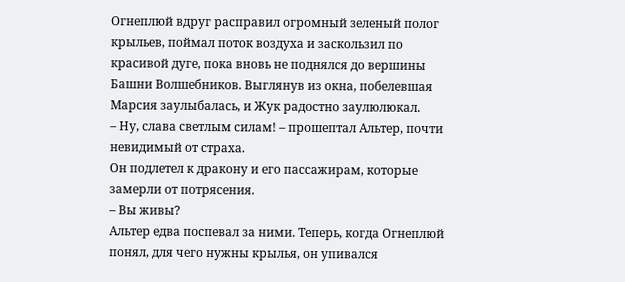Огнеплюй вдруг расправил огромный зеленый полог крыльев, поймал поток воздуха и заскользил по красивой дуге, пока вновь не поднялся до вершины Башни Волшебников. Выглянув из окна, побелевшая Марсия заулыбалась, и Жук радостно заулюлюкал.
– Ну, слава светлым силам! – прошептал Альтер, почти невидимый от страха.
Он подлетел к дракону и его пассажирам, которые замерли от потрясения.
– Вы живы?
Альтер едва поспевал за ними. Теперь, когда Огнеплюй понял, для чего нужны крылья, он упивался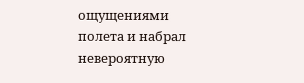ощущениями полета и набрал невероятную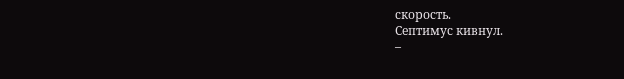скорость.
Септимус кивнул.
–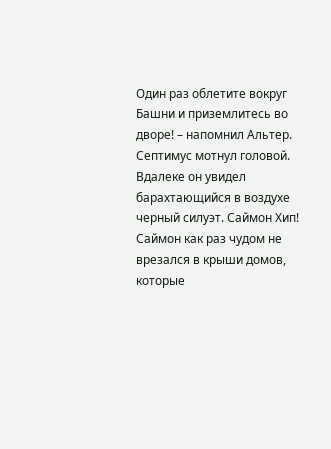Один раз облетите вокруг Башни и приземлитесь во дворе! – напомнил Альтер.
Септимус мотнул головой. Вдалеке он увидел барахтающийся в воздухе черный силуэт. Саймон Хип! Саймон как раз чудом не врезался в крыши домов, которые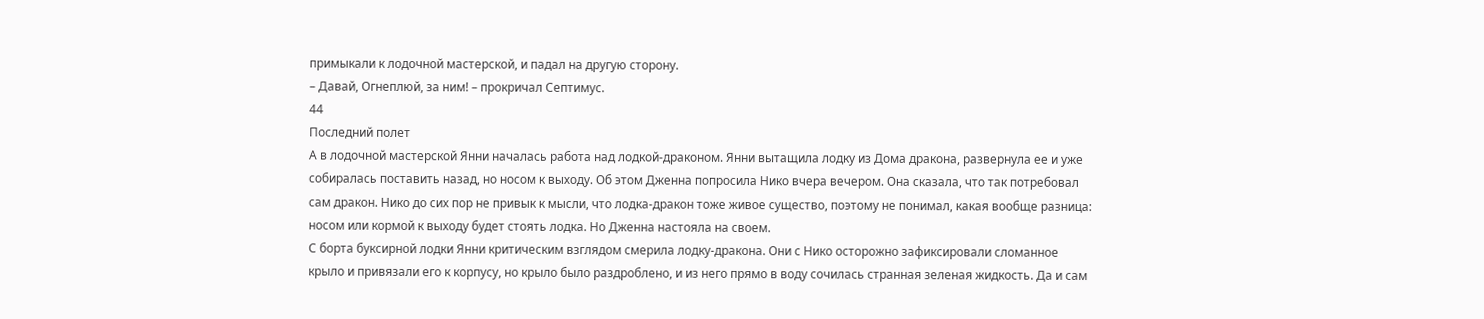примыкали к лодочной мастерской, и падал на другую сторону.
– Давай, Огнеплюй, за ним! – прокричал Септимус.
44
Последний полет
А в лодочной мастерской Янни началась работа над лодкой-драконом. Янни вытащила лодку из Дома дракона, развернула ее и уже собиралась поставить назад, но носом к выходу. Об этом Дженна попросила Нико вчера вечером. Она сказала, что так потребовал сам дракон. Нико до сих пор не привык к мысли, что лодка-дракон тоже живое существо, поэтому не понимал, какая вообще разница: носом или кормой к выходу будет стоять лодка. Но Дженна настояла на своем.
С борта буксирной лодки Янни критическим взглядом смерила лодку-дракона. Они с Нико осторожно зафиксировали сломанное крыло и привязали его к корпусу, но крыло было раздроблено, и из него прямо в воду сочилась странная зеленая жидкость. Да и сам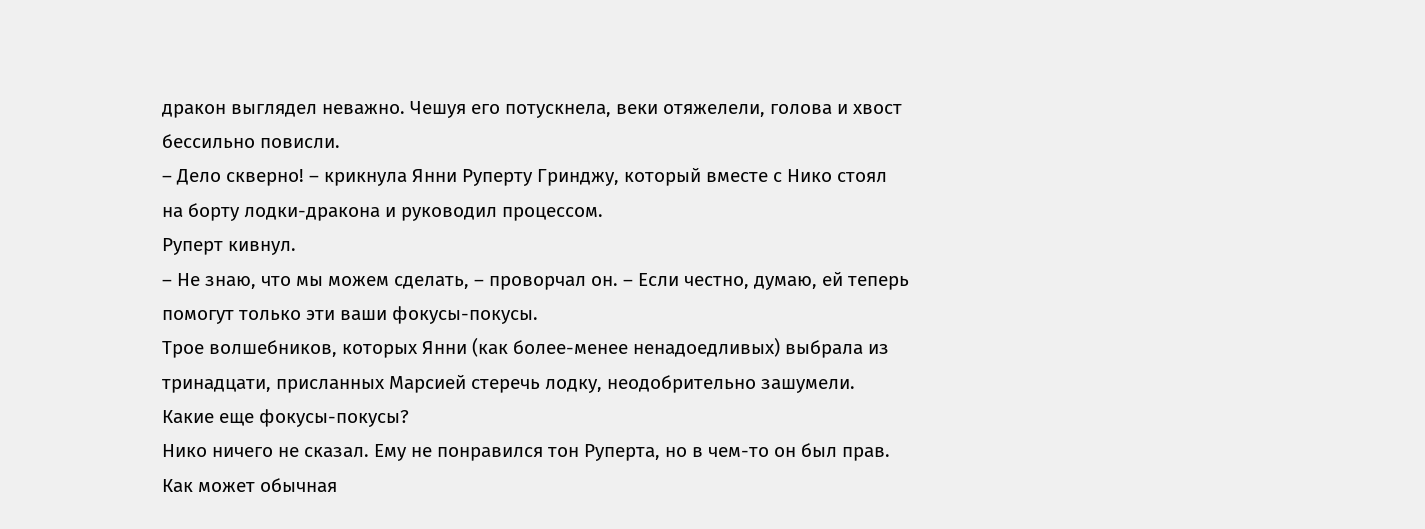дракон выглядел неважно. Чешуя его потускнела, веки отяжелели, голова и хвост бессильно повисли.
– Дело скверно! – крикнула Янни Руперту Гринджу, который вместе с Нико стоял на борту лодки-дракона и руководил процессом.
Руперт кивнул.
– Не знаю, что мы можем сделать, – проворчал он. – Если честно, думаю, ей теперь помогут только эти ваши фокусы-покусы.
Трое волшебников, которых Янни (как более-менее ненадоедливых) выбрала из тринадцати, присланных Марсией стеречь лодку, неодобрительно зашумели. Какие еще фокусы-покусы?
Нико ничего не сказал. Ему не понравился тон Руперта, но в чем-то он был прав. Как может обычная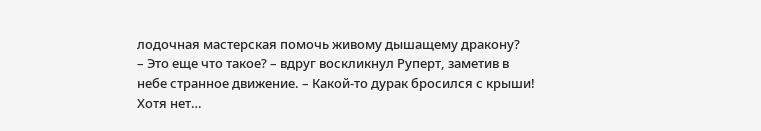лодочная мастерская помочь живому дышащему дракону?
– Это еще что такое? – вдруг воскликнул Руперт, заметив в небе странное движение. – Какой-то дурак бросился с крыши! Хотя нет…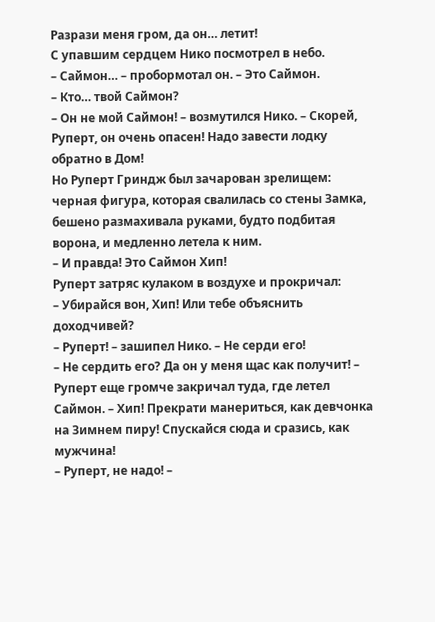Разрази меня гром, да он… летит!
С упавшим сердцем Нико посмотрел в небо.
– Саймон… – пробормотал он. – Это Саймон.
– Кто… твой Саймон?
– Он не мой Саймон! – возмутился Нико. – Скорей, Руперт, он очень опасен! Надо завести лодку обратно в Дом!
Но Руперт Гриндж был зачарован зрелищем: черная фигура, которая свалилась со стены Замка, бешено размахивала руками, будто подбитая ворона, и медленно летела к ним.
– И правда! Это Саймон Хип!
Руперт затряс кулаком в воздухе и прокричал:
– Убирайся вон, Хип! Или тебе объяснить доходчивей?
– Руперт! – зашипел Нико. – Не серди его!
– Не сердить его? Да он у меня щас как получит! – Руперт еще громче закричал туда, где летел Саймон. – Хип! Прекрати манериться, как девчонка на Зимнем пиру! Спускайся сюда и сразись, как мужчина!
– Руперт, не надо! –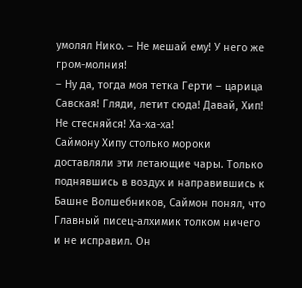умолял Нико. – Не мешай ему! У него же гром-молния!
– Ну да, тогда моя тетка Герти – царица Савская! Гляди, летит сюда! Давай, Хип! Не стесняйся! Ха-ха-ха!
Саймону Хипу столько мороки доставляли эти летающие чары. Только поднявшись в воздух и направившись к Башне Волшебников, Саймон понял, что Главный писец-алхимик толком ничего и не исправил. Он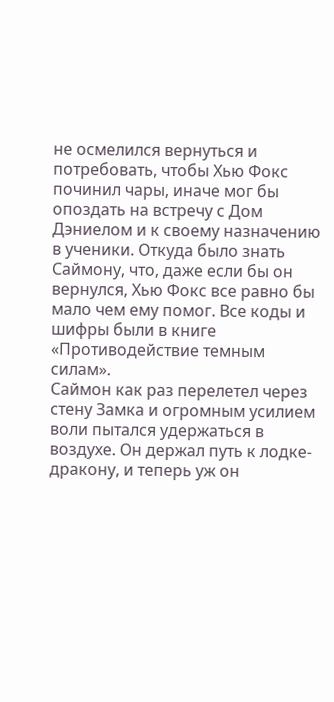не осмелился вернуться и потребовать, чтобы Хью Фокс починил чары, иначе мог бы опоздать на встречу с Дом Дэниелом и к своему назначению в ученики. Откуда было знать Саймону, что, даже если бы он вернулся, Хью Фокс все равно бы мало чем ему помог. Все коды и шифры были в книге «Противодействие темным силам».
Саймон как раз перелетел через стену Замка и огромным усилием воли пытался удержаться в воздухе. Он держал путь к лодке-дракону, и теперь уж он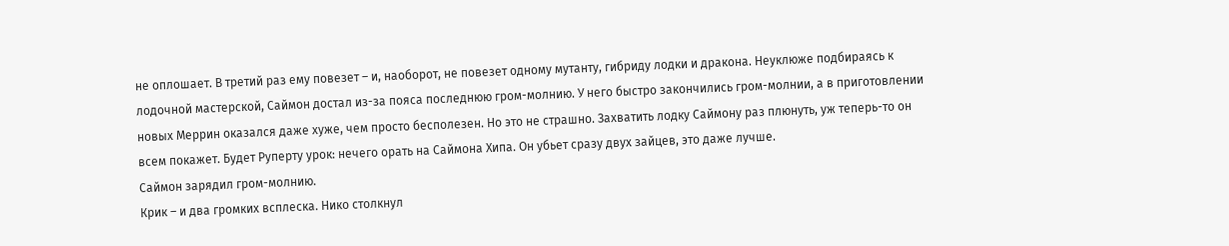не оплошает. В третий раз ему повезет – и, наоборот, не повезет одному мутанту, гибриду лодки и дракона. Неуклюже подбираясь к лодочной мастерской, Саймон достал из-за пояса последнюю гром-молнию. У него быстро закончились гром-молнии, а в приготовлении новых Меррин оказался даже хуже, чем просто бесполезен. Но это не страшно. Захватить лодку Саймону раз плюнуть, уж теперь-то он всем покажет. Будет Руперту урок: нечего орать на Саймона Хипа. Он убьет сразу двух зайцев, это даже лучше.
Саймон зарядил гром-молнию.
Крик – и два громких всплеска. Нико столкнул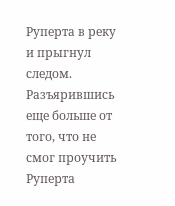Руперта в реку и прыгнул следом. Разъярившись еще больше от того, что не смог проучить Руперта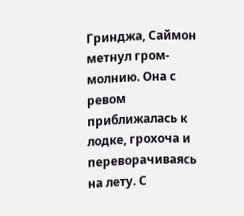Гринджа, Саймон метнул гром-молнию. Она с ревом приближалась к лодке, грохоча и переворачиваясь на лету. С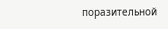поразительной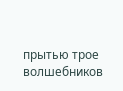прытью трое волшебников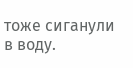тоже сиганули в воду.